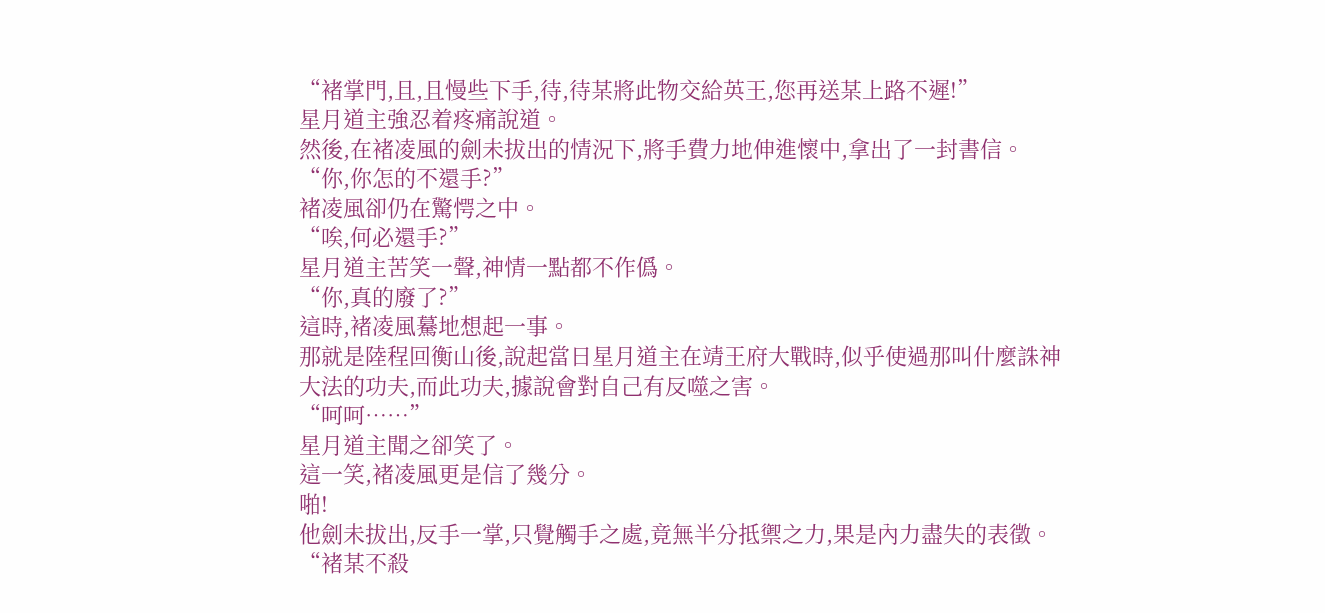“褚掌門,且,且慢些下手,待,待某將此物交給英王,您再送某上路不遲!”
星月道主強忍着疼痛說道。
然後,在褚凌風的劍未拔出的情況下,將手費力地伸進懷中,拿出了一封書信。
“你,你怎的不還手?”
褚凌風卻仍在驚愕之中。
“唉,何必還手?”
星月道主苦笑一聲,神情一點都不作僞。
“你,真的廢了?”
這時,褚凌風驀地想起一事。
那就是陸程回衡山後,說起當日星月道主在靖王府大戰時,似乎使過那叫什麼誅神大法的功夫,而此功夫,據說會對自己有反噬之害。
“呵呵……”
星月道主聞之卻笑了。
這一笑,褚凌風更是信了幾分。
啪!
他劍未拔出,反手一掌,只覺觸手之處,竟無半分抵禦之力,果是內力盡失的表徵。
“褚某不殺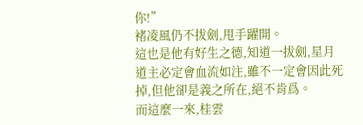你!”
褚凌風仍不拔劍,甩手躍開。
這也是他有好生之德,知道一拔劍,星月道主必定會血流如注,雖不一定會因此死掉,但他卻是義之所在,絕不肯爲。
而這麼一來,桂雲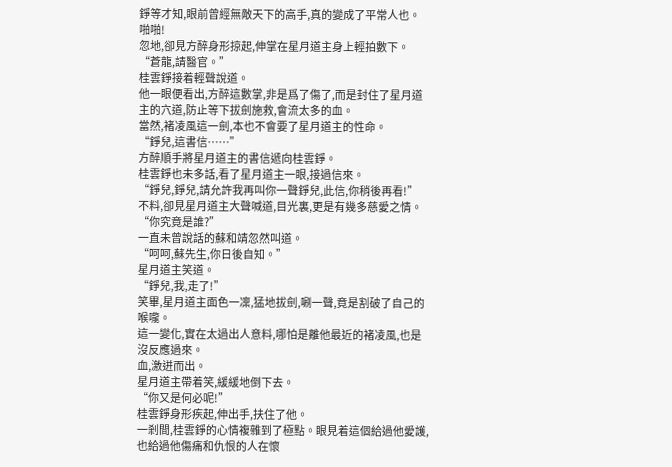錚等才知,眼前曾經無敵天下的高手,真的變成了平常人也。
啪啪!
忽地,卻見方醉身形掠起,伸掌在星月道主身上輕拍數下。
“蒼龍,請醫官。”
桂雲錚接着輕聲說道。
他一眼便看出,方醉這數掌,非是爲了傷了,而是封住了星月道主的穴道,防止等下拔劍施救,會流太多的血。
當然,褚凌風這一劍,本也不會要了星月道主的性命。
“錚兒,這書信……”
方醉順手將星月道主的書信遞向桂雲錚。
桂雲錚也未多話,看了星月道主一眼,接過信來。
“錚兒,錚兒,請允許我再叫你一聲錚兒,此信,你稍後再看!”
不料,卻見星月道主大聲喊道,目光裏,更是有幾多慈愛之情。
“你究竟是誰?”
一直未曾說話的蘇和靖忽然叫道。
“呵呵,蘇先生,你日後自知。”
星月道主笑道。
“錚兒,我,走了!”
笑畢,星月道主面色一凜,猛地拔劍,唰一聲,竟是割破了自己的喉嚨。
這一變化,實在太過出人意料,哪怕是離他最近的褚凌風,也是沒反應過來。
血,激迸而出。
星月道主帶着笑,緩緩地倒下去。
“你又是何必呢!”
桂雲錚身形疾起,伸出手,扶住了他。
一剎間,桂雲錚的心情複雜到了極點。眼見着這個給過他愛護,也給過他傷痛和仇恨的人在懷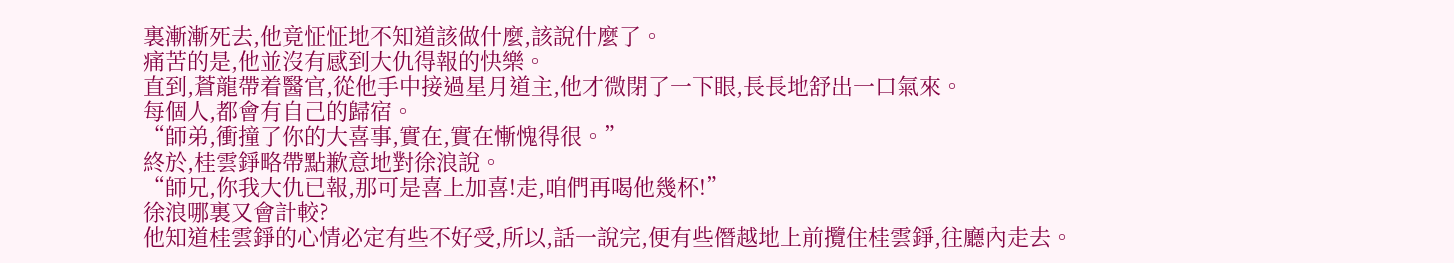裏漸漸死去,他竟怔怔地不知道該做什麼,該說什麼了。
痛苦的是,他並沒有感到大仇得報的快樂。
直到,蒼龍帶着醫官,從他手中接過星月道主,他才微閉了一下眼,長長地舒出一口氣來。
每個人,都會有自己的歸宿。
“師弟,衝撞了你的大喜事,實在,實在慚愧得很。”
終於,桂雲錚略帶點歉意地對徐浪說。
“師兄,你我大仇已報,那可是喜上加喜!走,咱們再喝他幾杯!”
徐浪哪裏又會計較?
他知道桂雲錚的心情必定有些不好受,所以,話一說完,便有些僭越地上前攬住桂雲錚,往廳內走去。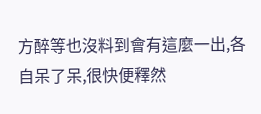方醉等也沒料到會有這麼一出,各自呆了呆,很快便釋然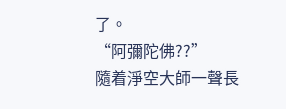了。
“阿彌陀佛??”
隨着淨空大師一聲長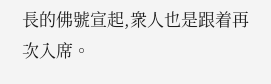長的佛號宣起,衆人也是跟着再次入席。